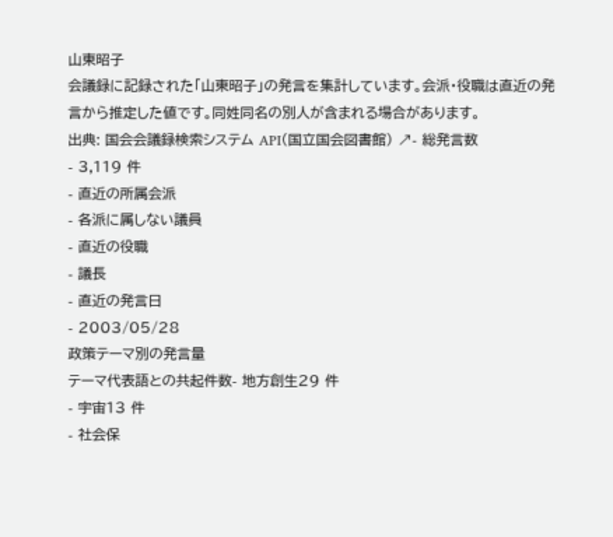山東昭子
会議録に記録された「山東昭子」の発言を集計しています。会派・役職は直近の発言から推定した値です。同姓同名の別人が含まれる場合があります。
出典: 国会会議録検索システム API(国立国会図書館) ↗- 総発言数
- 3,119 件
- 直近の所属会派
- 各派に属しない議員
- 直近の役職
- 議長
- 直近の発言日
- 2003/05/28
政策テーマ別の発言量
テーマ代表語との共起件数- 地方創生29 件
- 宇宙13 件
- 社会保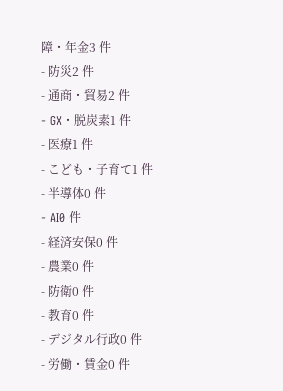障・年金3 件
- 防災2 件
- 通商・貿易2 件
- GX・脱炭素1 件
- 医療1 件
- こども・子育て1 件
- 半導体0 件
- AI0 件
- 経済安保0 件
- 農業0 件
- 防衛0 件
- 教育0 件
- デジタル行政0 件
- 労働・賃金0 件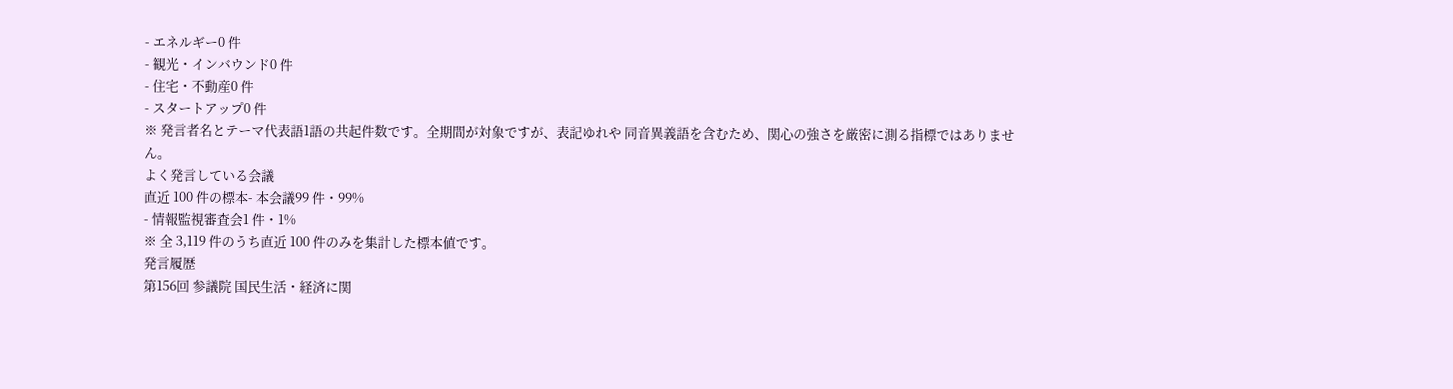- エネルギー0 件
- 観光・インバウンド0 件
- 住宅・不動産0 件
- スタートアップ0 件
※ 発言者名とテーマ代表語1語の共起件数です。全期間が対象ですが、表記ゆれや 同音異義語を含むため、関心の強さを厳密に測る指標ではありません。
よく発言している会議
直近 100 件の標本- 本会議99 件・99%
- 情報監視審査会1 件・1%
※ 全 3,119 件のうち直近 100 件のみを集計した標本値です。
発言履歴
第156回 参議院 国民生活・経済に関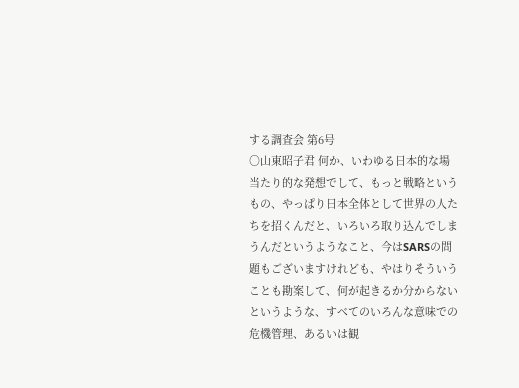する調査会 第6号
○山東昭子君 何か、いわゆる日本的な場当たり的な発想でして、もっと戦略というもの、やっぱり日本全体として世界の人たちを招くんだと、いろいろ取り込んでしまうんだというようなこと、今はSARSの問題もございますけれども、やはりそういうことも勘案して、何が起きるか分からないというような、すべてのいろんな意味での危機管理、あるいは観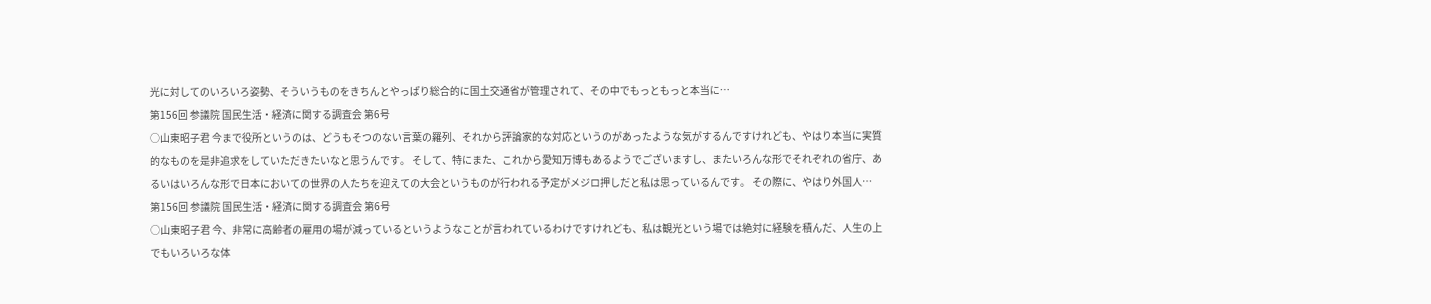光に対してのいろいろ姿勢、そういうものをきちんとやっぱり総合的に国土交通省が管理されて、その中でもっともっと本当に…
第156回 参議院 国民生活・経済に関する調査会 第6号
○山東昭子君 今まで役所というのは、どうもそつのない言葉の羅列、それから評論家的な対応というのがあったような気がするんですけれども、やはり本当に実質的なものを是非追求をしていただきたいなと思うんです。 そして、特にまた、これから愛知万博もあるようでございますし、またいろんな形でそれぞれの省庁、あるいはいろんな形で日本においての世界の人たちを迎えての大会というものが行われる予定がメジロ押しだと私は思っているんです。 その際に、やはり外国人…
第156回 参議院 国民生活・経済に関する調査会 第6号
○山東昭子君 今、非常に高齢者の雇用の場が減っているというようなことが言われているわけですけれども、私は観光という場では絶対に経験を積んだ、人生の上でもいろいろな体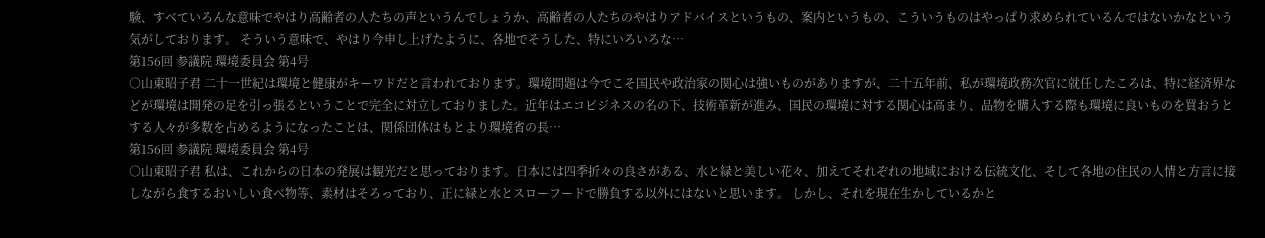験、すべていろんな意味でやはり高齢者の人たちの声というんでしょうか、高齢者の人たちのやはりアドバイスというもの、案内というもの、こういうものはやっぱり求められているんではないかなという気がしております。 そういう意味で、やはり今申し上げたように、各地でそうした、特にいろいろな…
第156回 参議院 環境委員会 第4号
○山東昭子君 二十一世紀は環境と健康がキーワドだと言われております。環境問題は今でこそ国民や政治家の関心は強いものがありますが、二十五年前、私が環境政務次官に就任したころは、特に経済界などが環境は開発の足を引っ張るということで完全に対立しておりました。近年はエコビジネスの名の下、技術革新が進み、国民の環境に対する関心は高まり、品物を購入する際も環境に良いものを買おうとする人々が多数を占めるようになったことは、関係団体はもとより環境省の長…
第156回 参議院 環境委員会 第4号
○山東昭子君 私は、これからの日本の発展は観光だと思っております。日本には四季折々の良さがある、水と緑と美しい花々、加えてそれぞれの地域における伝統文化、そして各地の住民の人情と方言に接しながら食するおいしい食べ物等、素材はそろっており、正に緑と水とスローフードで勝負する以外にはないと思います。 しかし、それを現在生かしているかと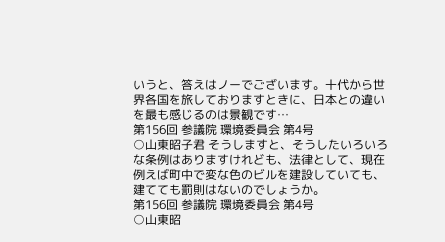いうと、答えはノーでございます。十代から世界各国を旅しておりますときに、日本との違いを最も感じるのは景観です…
第156回 参議院 環境委員会 第4号
○山東昭子君 そうしますと、そうしたいろいろな条例はありますけれども、法律として、現在例えば町中で変な色のビルを建設していても、建てても罰則はないのでしょうか。
第156回 参議院 環境委員会 第4号
○山東昭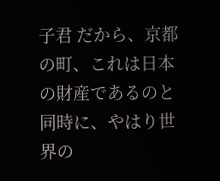子君 だから、京都の町、これは日本の財産であるのと同時に、やはり世界の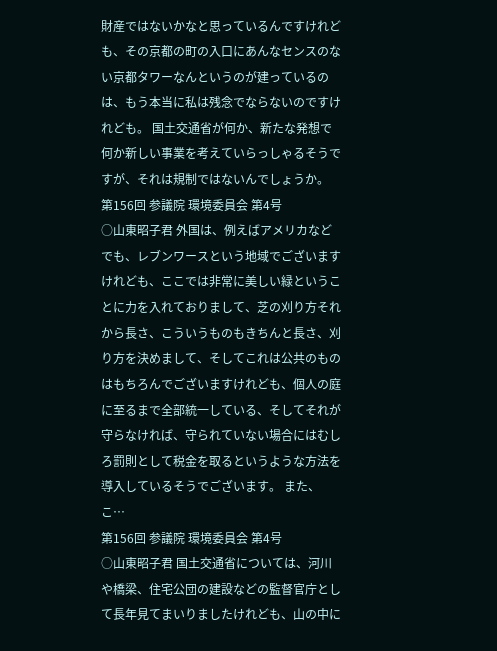財産ではないかなと思っているんですけれども、その京都の町の入口にあんなセンスのない京都タワーなんというのが建っているのは、もう本当に私は残念でならないのですけれども。 国土交通省が何か、新たな発想で何か新しい事業を考えていらっしゃるそうですが、それは規制ではないんでしょうか。
第156回 参議院 環境委員会 第4号
○山東昭子君 外国は、例えばアメリカなどでも、レブンワースという地域でございますけれども、ここでは非常に美しい緑ということに力を入れておりまして、芝の刈り方それから長さ、こういうものもきちんと長さ、刈り方を決めまして、そしてこれは公共のものはもちろんでございますけれども、個人の庭に至るまで全部統一している、そしてそれが守らなければ、守られていない場合にはむしろ罰則として税金を取るというような方法を導入しているそうでございます。 また、こ…
第156回 参議院 環境委員会 第4号
○山東昭子君 国土交通省については、河川や橋梁、住宅公団の建設などの監督官庁として長年見てまいりましたけれども、山の中に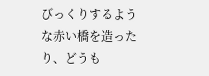びっくりするような赤い橋を造ったり、どうも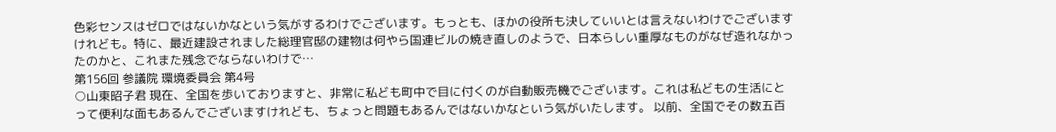色彩センスはゼロではないかなという気がするわけでございます。もっとも、ほかの役所も決していいとは言えないわけでございますけれども。特に、最近建設されました総理官邸の建物は何やら国連ビルの焼き直しのようで、日本らしい重厚なものがなぜ造れなかったのかと、これまた残念でならないわけで…
第156回 参議院 環境委員会 第4号
○山東昭子君 現在、全国を歩いておりますと、非常に私ども町中で目に付くのが自動販売機でございます。これは私どもの生活にとって便利な面もあるんでございますけれども、ちょっと問題もあるんではないかなという気がいたします。 以前、全国でその数五百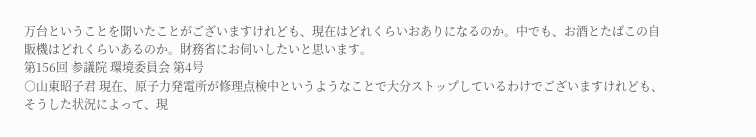万台ということを聞いたことがございますけれども、現在はどれくらいおありになるのか。中でも、お酒とたばこの自販機はどれくらいあるのか。財務省にお伺いしたいと思います。
第156回 参議院 環境委員会 第4号
○山東昭子君 現在、原子力発電所が修理点検中というようなことで大分ストップしているわけでございますけれども、そうした状況によって、現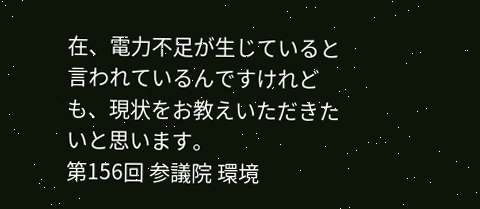在、電力不足が生じていると言われているんですけれども、現状をお教えいただきたいと思います。
第156回 参議院 環境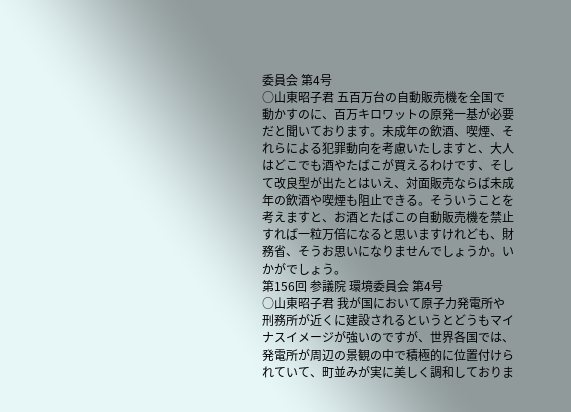委員会 第4号
○山東昭子君 五百万台の自動販売機を全国で動かすのに、百万キロワットの原発一基が必要だと聞いております。未成年の飲酒、喫煙、それらによる犯罪動向を考慮いたしますと、大人はどこでも酒やたばこが買えるわけです、そして改良型が出たとはいえ、対面販売ならば未成年の飲酒や喫煙も阻止できる。そういうことを考えますと、お酒とたばこの自動販売機を禁止すれば一粒万倍になると思いますけれども、財務省、そうお思いになりませんでしょうか。いかがでしょう。
第156回 参議院 環境委員会 第4号
○山東昭子君 我が国において原子力発電所や刑務所が近くに建設されるというとどうもマイナスイメージが強いのですが、世界各国では、発電所が周辺の景観の中で積極的に位置付けられていて、町並みが実に美しく調和しておりま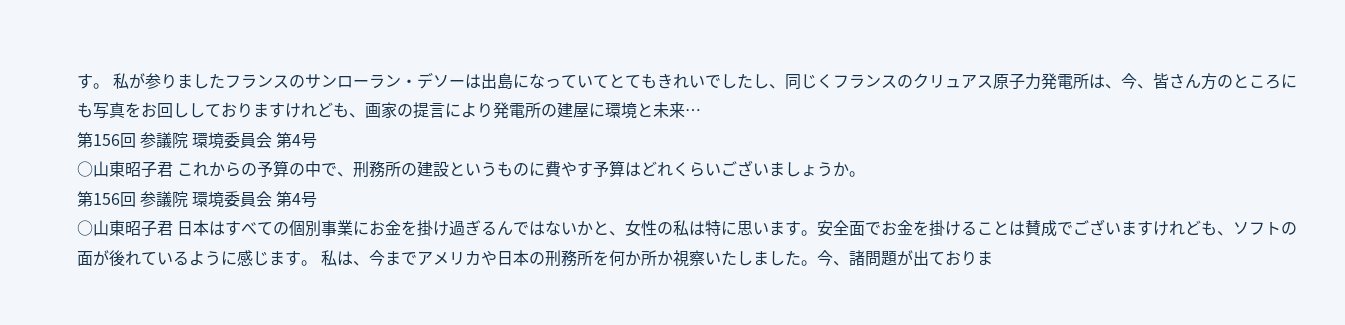す。 私が参りましたフランスのサンローラン・デソーは出島になっていてとてもきれいでしたし、同じくフランスのクリュアス原子力発電所は、今、皆さん方のところにも写真をお回ししておりますけれども、画家の提言により発電所の建屋に環境と未来…
第156回 参議院 環境委員会 第4号
○山東昭子君 これからの予算の中で、刑務所の建設というものに費やす予算はどれくらいございましょうか。
第156回 参議院 環境委員会 第4号
○山東昭子君 日本はすべての個別事業にお金を掛け過ぎるんではないかと、女性の私は特に思います。安全面でお金を掛けることは賛成でございますけれども、ソフトの面が後れているように感じます。 私は、今までアメリカや日本の刑務所を何か所か視察いたしました。今、諸問題が出ておりま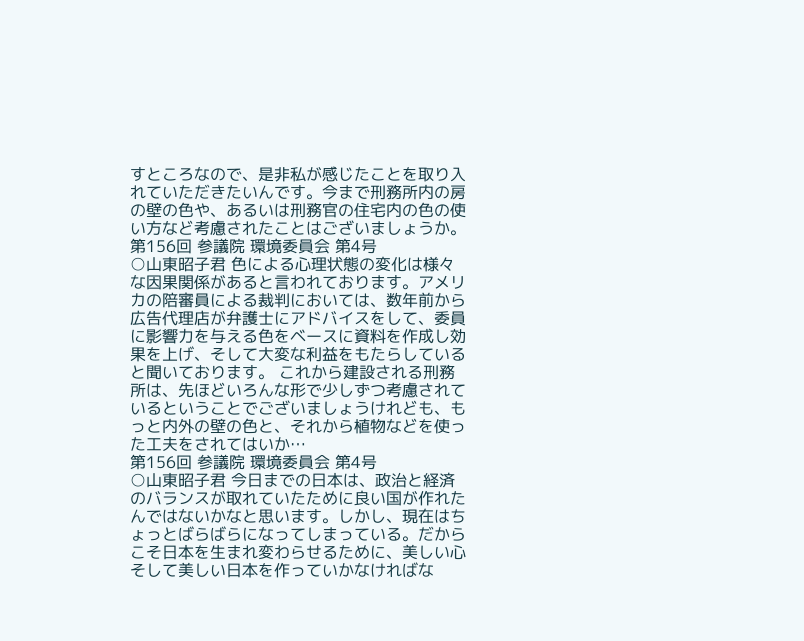すところなので、是非私が感じたことを取り入れていただきたいんです。今まで刑務所内の房の壁の色や、あるいは刑務官の住宅内の色の使い方など考慮されたことはございましょうか。
第156回 参議院 環境委員会 第4号
○山東昭子君 色による心理状態の変化は様々な因果関係があると言われております。アメリカの陪審員による裁判においては、数年前から広告代理店が弁護士にアドバイスをして、委員に影響力を与える色をベースに資料を作成し効果を上げ、そして大変な利益をもたらしていると聞いております。 これから建設される刑務所は、先ほどいろんな形で少しずつ考慮されているということでございましょうけれども、もっと内外の壁の色と、それから植物などを使った工夫をされてはいか…
第156回 参議院 環境委員会 第4号
○山東昭子君 今日までの日本は、政治と経済のバランスが取れていたために良い国が作れたんではないかなと思います。しかし、現在はちょっとばらばらになってしまっている。だからこそ日本を生まれ変わらせるために、美しい心そして美しい日本を作っていかなければな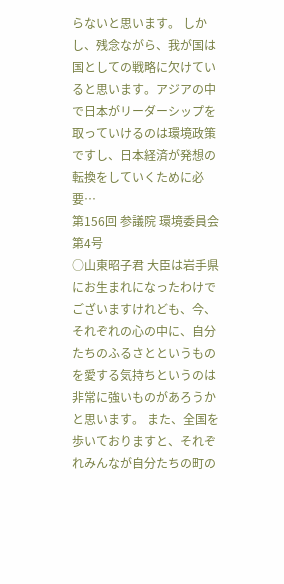らないと思います。 しかし、残念ながら、我が国は国としての戦略に欠けていると思います。アジアの中で日本がリーダーシップを取っていけるのは環境政策ですし、日本経済が発想の転換をしていくために必要…
第156回 参議院 環境委員会 第4号
○山東昭子君 大臣は岩手県にお生まれになったわけでございますけれども、今、それぞれの心の中に、自分たちのふるさとというものを愛する気持ちというのは非常に強いものがあろうかと思います。 また、全国を歩いておりますと、それぞれみんなが自分たちの町の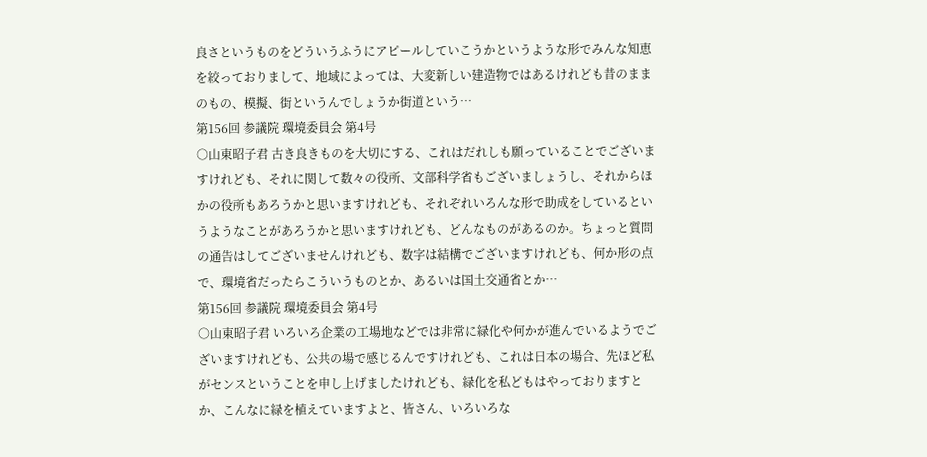良さというものをどういうふうにアピールしていこうかというような形でみんな知恵を絞っておりまして、地域によっては、大変新しい建造物ではあるけれども昔のままのもの、模擬、街というんでしょうか街道という…
第156回 参議院 環境委員会 第4号
○山東昭子君 古き良きものを大切にする、これはだれしも願っていることでございますけれども、それに関して数々の役所、文部科学省もございましょうし、それからほかの役所もあろうかと思いますけれども、それぞれいろんな形で助成をしているというようなことがあろうかと思いますけれども、どんなものがあるのか。ちょっと質問の通告はしてございませんけれども、数字は結構でございますけれども、何か形の点で、環境省だったらこういうものとか、あるいは国土交通省とか…
第156回 参議院 環境委員会 第4号
○山東昭子君 いろいろ企業の工場地などでは非常に緑化や何かが進んでいるようでございますけれども、公共の場で感じるんですけれども、これは日本の場合、先ほど私がセンスということを申し上げましたけれども、緑化を私どもはやっておりますとか、こんなに緑を植えていますよと、皆さん、いろいろな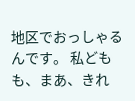地区でおっしゃるんです。 私どもも、まあ、きれ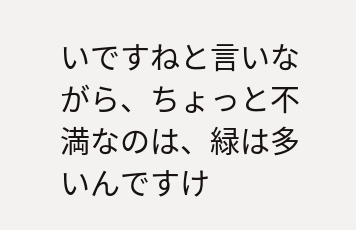いですねと言いながら、ちょっと不満なのは、緑は多いんですけ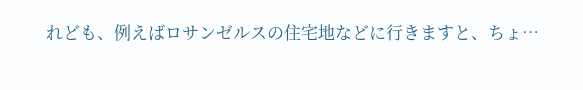れども、例えばロサンゼルスの住宅地などに行きますと、ちょ…